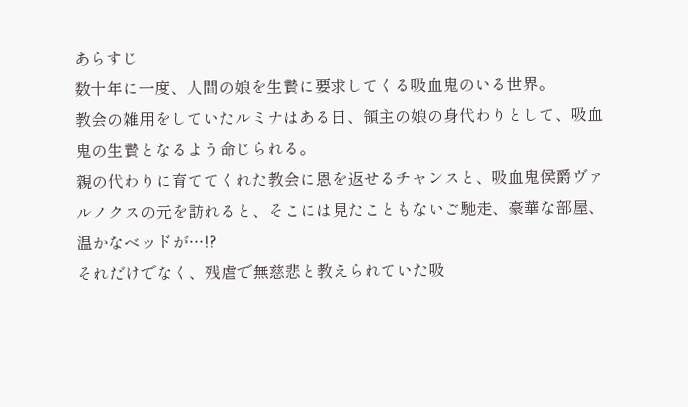あらすじ
数十年に一度、人間の娘を生贄に要求してくる吸血鬼のいる世界。
教会の雑用をしていたルミナはある日、領主の娘の身代わりとして、吸血鬼の生贄となるよう命じられる。
親の代わりに育ててくれた教会に恩を返せるチャンスと、吸血鬼侯爵ヴァルノクスの元を訪れると、そこには見たこともないご馳走、豪華な部屋、温かなベッドが…!?
それだけでなく、残虐で無慈悲と教えられていた吸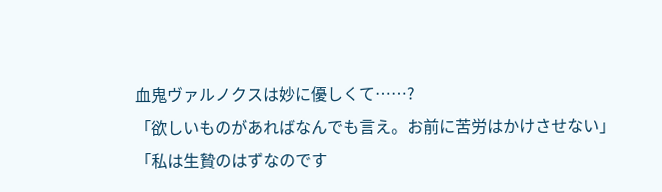血鬼ヴァルノクスは妙に優しくて……?
「欲しいものがあればなんでも言え。お前に苦労はかけさせない」
「私は生贄のはずなのです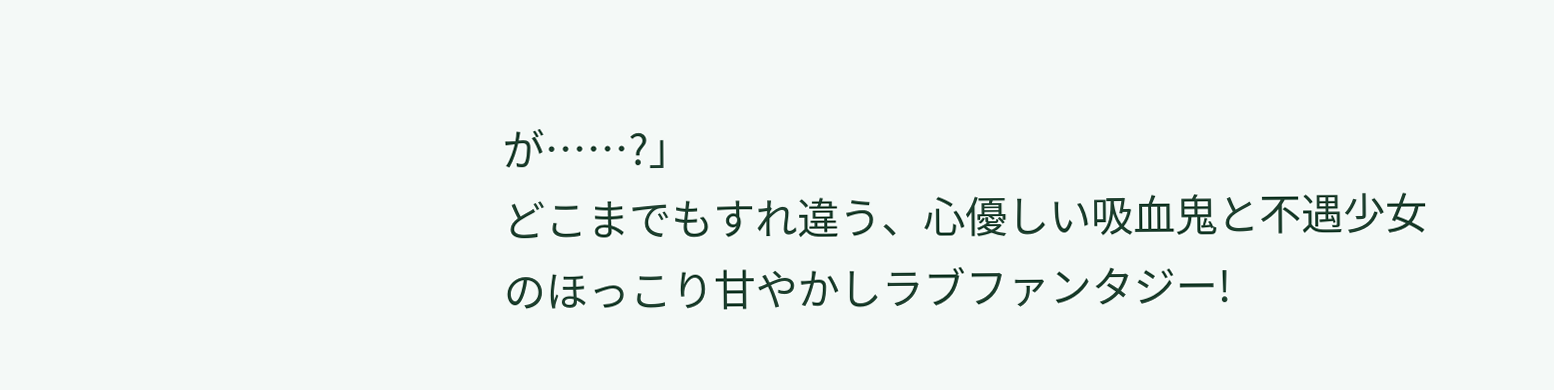が……?」
どこまでもすれ違う、心優しい吸血鬼と不遇少女のほっこり甘やかしラブファンタジー!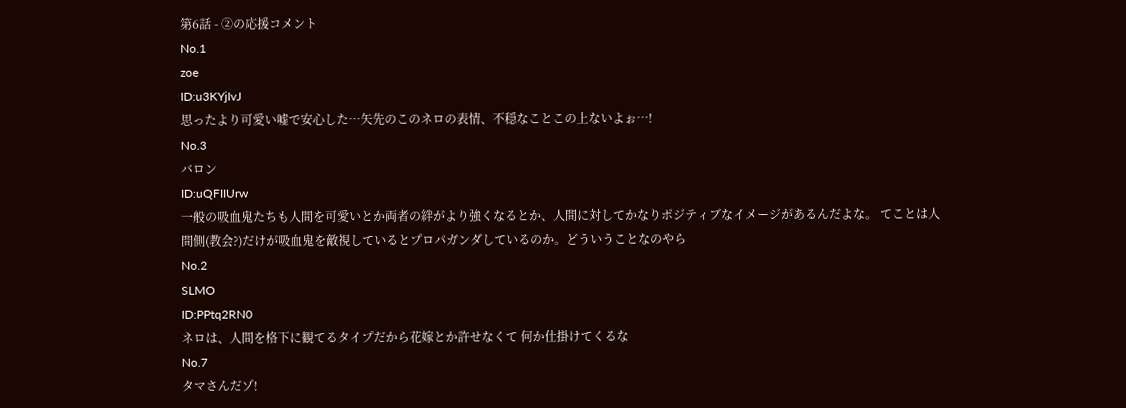第6話 - ②の応援コメント
No.1
zoe
ID:u3KYjIvJ
思ったより可愛い嘘で安心した…矢先のこのネロの表情、不穏なことこの上ないよぉ…!
No.3
バロン
ID:uQFIIUrw
一般の吸血鬼たちも人間を可愛いとか両者の絆がより強くなるとか、人間に対してかなりポジティブなイメージがあるんだよな。 てことは人間側(教会?)だけが吸血鬼を敵視しているとプロパガンダしているのか。どういうことなのやら
No.2
SLMO
ID:PPtq2RN0
ネロは、人間を格下に観てるタイプだから花嫁とか許せなくて 何か仕掛けてくるな
No.7
タマさんだゾ!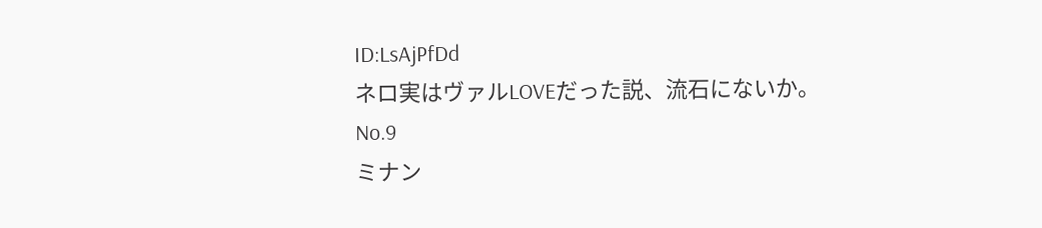ID:LsAjPfDd
ネロ実はヴァルLOVEだった説、流石にないか。
No.9
ミナン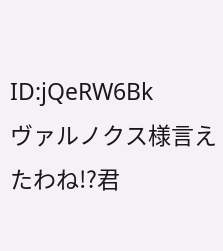ID:jQeRW6Bk
ヴァルノクス様言えたわね!?君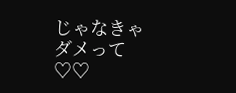じゃなきゃダメって♡♡